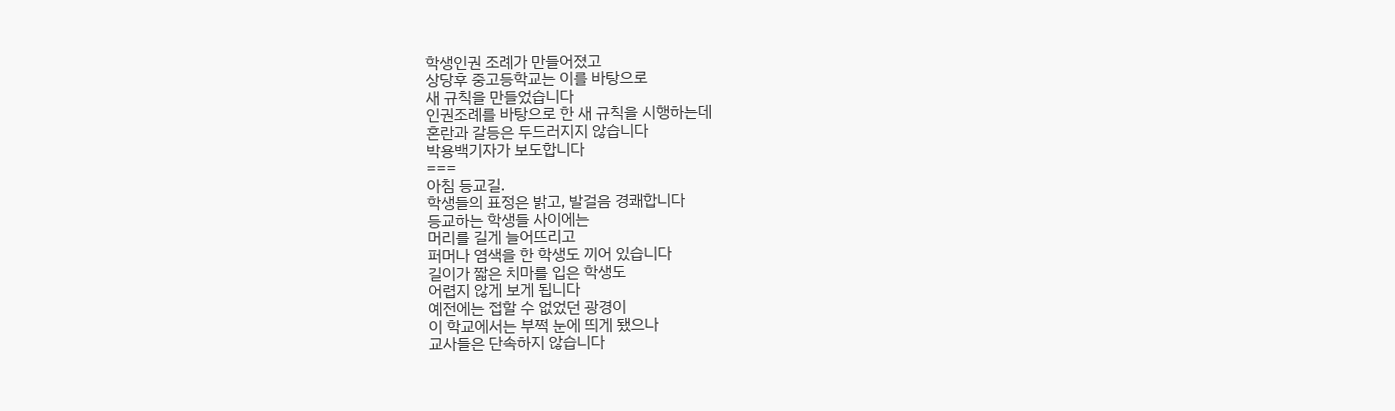학생인권 조례가 만들어졌고
상당후 중고등학교는 이를 바탕으로
새 규칙을 만들었습니다
인권조례를 바탕으로 한 새 규칙을 시행하는데
혼란과 갈등은 두드러지지 않습니다
박용백기자가 보도합니다
===
아침 등교길.
학생들의 표정은 밝고, 발걸음 경쾌합니다
등교하는 학생들 사이에는
머리를 길게 늘어뜨리고
퍼머나 염색을 한 학생도 끼어 있습니다
길이가 짧은 치마를 입은 학생도
어렵지 않게 보게 됩니다
예전에는 접할 수 없었던 광경이
이 학교에서는 부쩍 눈에 띄게 됐으나
교사들은 단속하지 않습니다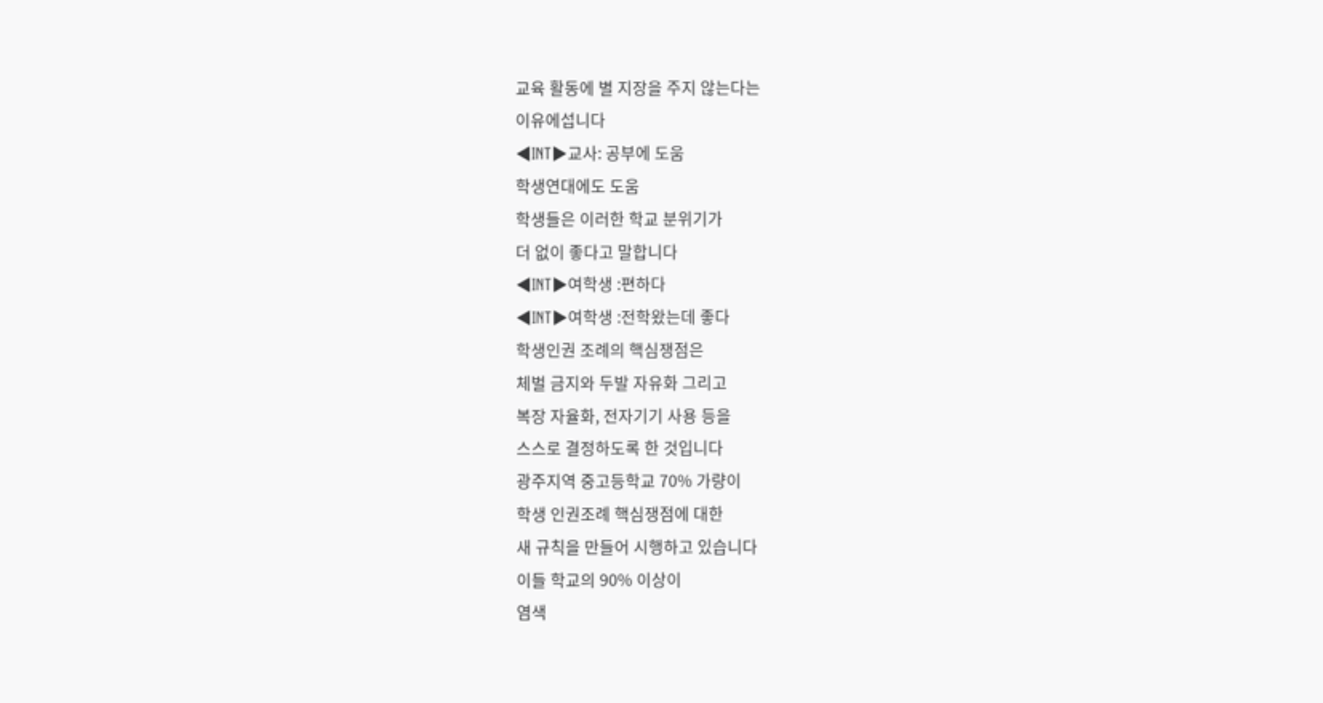교육 활동에 별 지장을 주지 않는다는
이유에섭니다
◀INT▶교사: 공부에 도움
학생연대에도 도움
학생들은 이러한 학교 분위기가
더 없이 좋다고 말합니다
◀INT▶여학생 :편하다
◀INT▶여학생 :전학왔는데 좋다
학생인권 조례의 핵심쟁점은
체벌 금지와 두발 자유화 그리고
복장 자율화, 전자기기 사용 등을
스스로 결정하도록 한 것입니다
광주지역 중고등학교 70% 가량이
학생 인권조례 핵심쟁점에 대한
새 규칙을 만들어 시행하고 있습니다
이들 학교의 90% 이상이
염색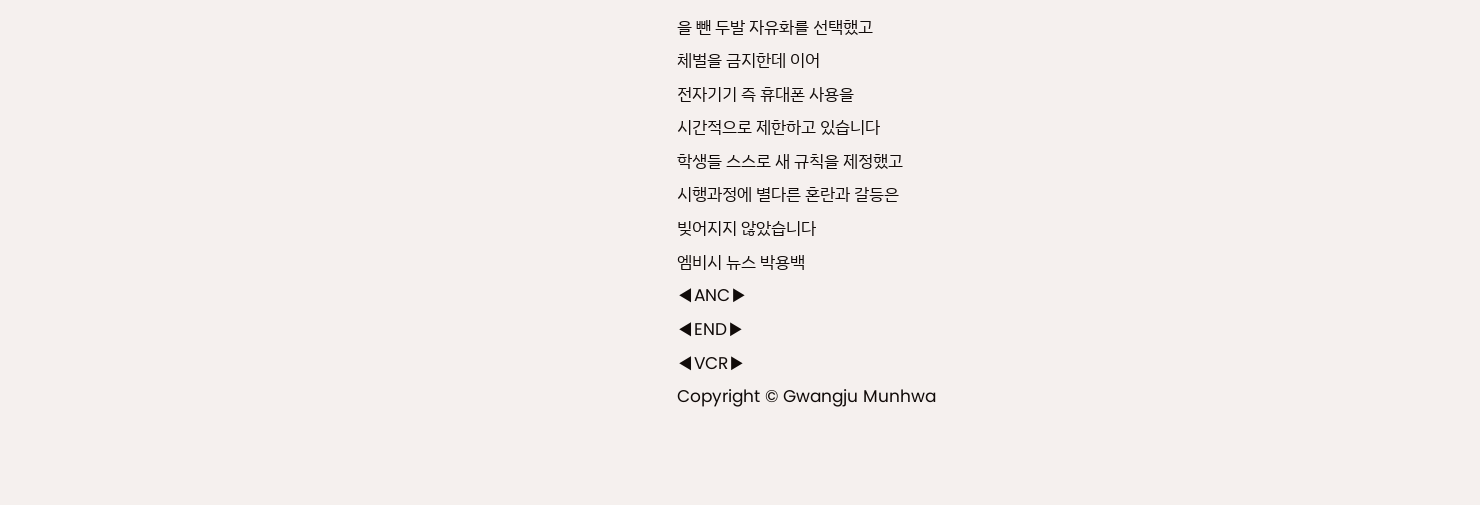을 뺀 두발 자유화를 선택했고
체벌을 금지한데 이어
전자기기 즉 휴대폰 사용을
시간적으로 제한하고 있습니다
학생들 스스로 새 규칙을 제정했고
시행과정에 별다른 혼란과 갈등은
빚어지지 않았습니다
엠비시 뉴스 박용백
◀ANC▶
◀END▶
◀VCR▶
Copyright © Gwangju Munhwa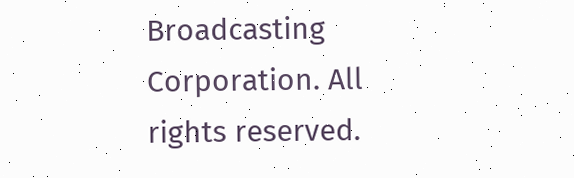Broadcasting Corporation. All rights reserved.